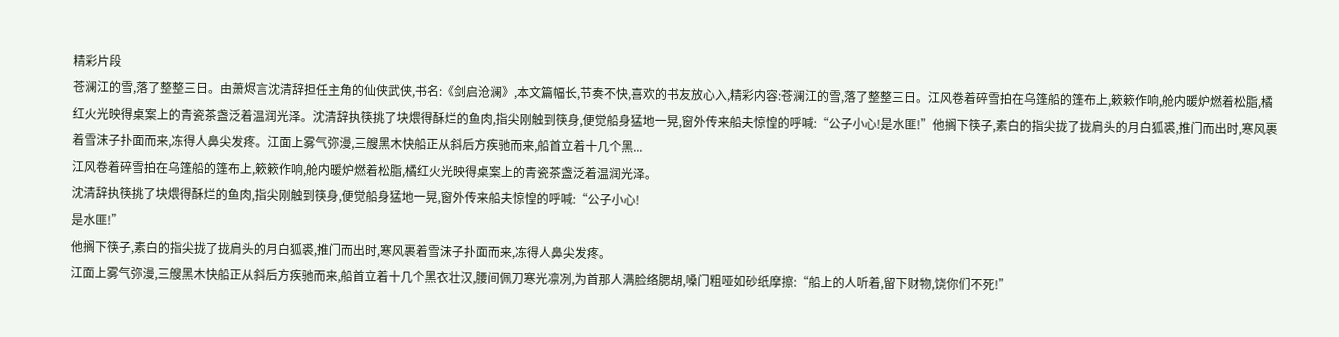精彩片段
苍澜江的雪,落了整整三日。由萧烬言沈清辞担任主角的仙侠武侠,书名:《剑启沧澜》,本文篇幅长,节奏不快,喜欢的书友放心入,精彩内容:苍澜江的雪,落了整整三日。江风卷着碎雪拍在乌篷船的篷布上,簌簌作响,舱内暖炉燃着松脂,橘红火光映得桌案上的青瓷茶盏泛着温润光泽。沈清辞执筷挑了块煨得酥烂的鱼肉,指尖刚触到筷身,便觉船身猛地一晃,窗外传来船夫惊惶的呼喊:“公子小心!是水匪!”他搁下筷子,素白的指尖拢了拢肩头的月白狐裘,推门而出时,寒风裹着雪沫子扑面而来,冻得人鼻尖发疼。江面上雾气弥漫,三艘黑木快船正从斜后方疾驰而来,船首立着十几个黑...
江风卷着碎雪拍在乌篷船的篷布上,簌簌作响,舱内暖炉燃着松脂,橘红火光映得桌案上的青瓷茶盏泛着温润光泽。
沈清辞执筷挑了块煨得酥烂的鱼肉,指尖刚触到筷身,便觉船身猛地一晃,窗外传来船夫惊惶的呼喊:“公子小心!
是水匪!”
他搁下筷子,素白的指尖拢了拢肩头的月白狐裘,推门而出时,寒风裹着雪沫子扑面而来,冻得人鼻尖发疼。
江面上雾气弥漫,三艘黑木快船正从斜后方疾驰而来,船首立着十几个黑衣壮汉,腰间佩刀寒光凛冽,为首那人满脸络腮胡,嗓门粗哑如砂纸摩擦:“船上的人听着,留下财物,饶你们不死!”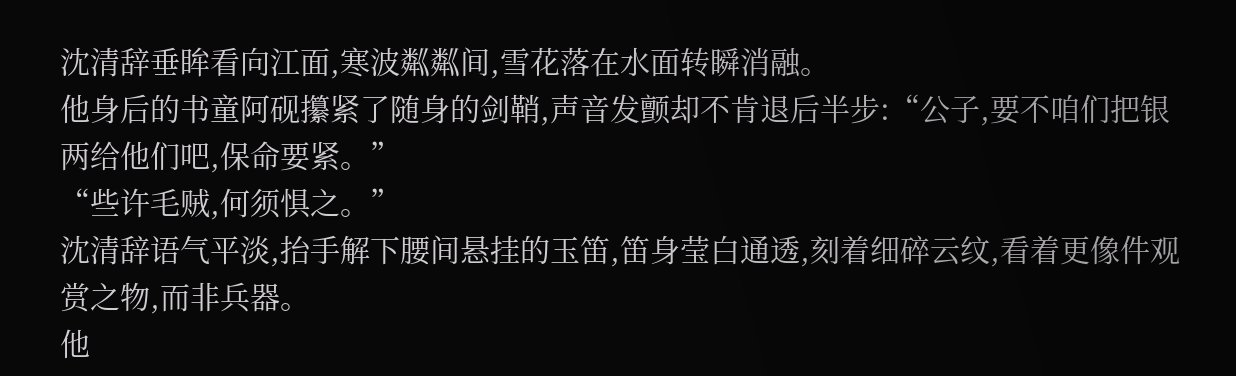沈清辞垂眸看向江面,寒波粼粼间,雪花落在水面转瞬消融。
他身后的书童阿砚攥紧了随身的剑鞘,声音发颤却不肯退后半步:“公子,要不咱们把银两给他们吧,保命要紧。”
“些许毛贼,何须惧之。”
沈清辞语气平淡,抬手解下腰间悬挂的玉笛,笛身莹白通透,刻着细碎云纹,看着更像件观赏之物,而非兵器。
他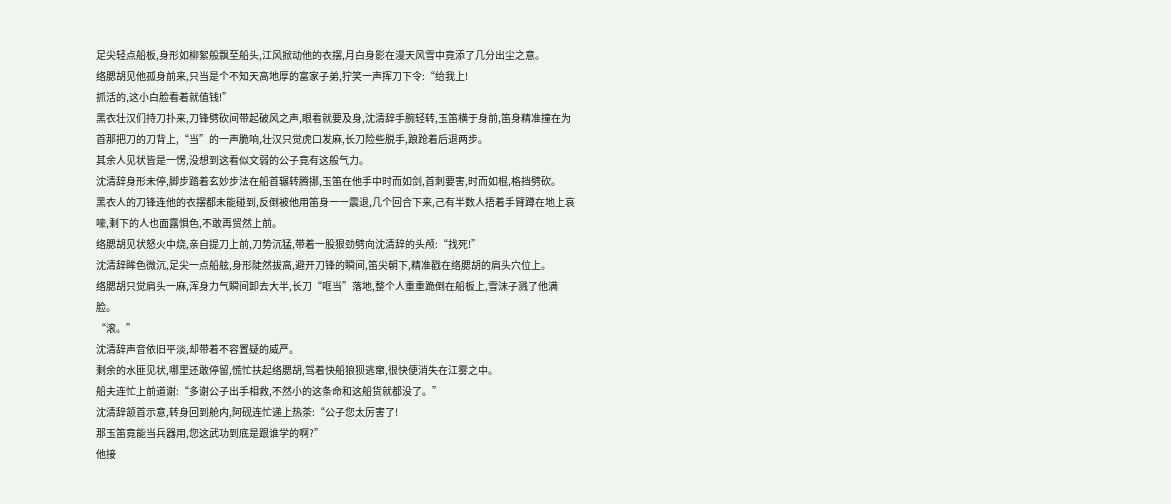足尖轻点船板,身形如柳絮般飘至船头,江风掀动他的衣摆,月白身影在漫天风雪中竟添了几分出尘之意。
络腮胡见他孤身前来,只当是个不知天高地厚的富家子弟,狞笑一声挥刀下令:“给我上!
抓活的,这小白脸看着就值钱!”
黑衣壮汉们持刀扑来,刀锋劈砍间带起破风之声,眼看就要及身,沈清辞手腕轻转,玉笛横于身前,笛身精准撞在为首那把刀的刀背上,“当”的一声脆响,壮汉只觉虎口发麻,长刀险些脱手,踉跄着后退两步。
其余人见状皆是一愣,没想到这看似文弱的公子竟有这般气力。
沈清辞身形未停,脚步踏着玄妙步法在船首辗转腾挪,玉笛在他手中时而如剑,首刺要害,时而如棍,格挡劈砍。
黑衣人的刀锋连他的衣摆都未能碰到,反倒被他用笛身一一震退,几个回合下来,己有半数人捂着手臂蹲在地上哀嚎,剩下的人也面露惧色,不敢再贸然上前。
络腮胡见状怒火中烧,亲自提刀上前,刀势沉猛,带着一股狠劲劈向沈清辞的头颅:“找死!”
沈清辞眸色微沉,足尖一点船舷,身形陡然拔高,避开刀锋的瞬间,笛尖朝下,精准戳在络腮胡的肩头穴位上。
络腮胡只觉肩头一麻,浑身力气瞬间卸去大半,长刀“哐当”落地,整个人重重跪倒在船板上,雪沫子溅了他满脸。
“滚。”
沈清辞声音依旧平淡,却带着不容置疑的威严。
剩余的水匪见状,哪里还敢停留,慌忙扶起络腮胡,驾着快船狼狈逃窜,很快便消失在江雾之中。
船夫连忙上前道谢:“多谢公子出手相救,不然小的这条命和这船货就都没了。”
沈清辞颔首示意,转身回到舱内,阿砚连忙递上热茶:“公子您太厉害了!
那玉笛竟能当兵器用,您这武功到底是跟谁学的啊?”
他接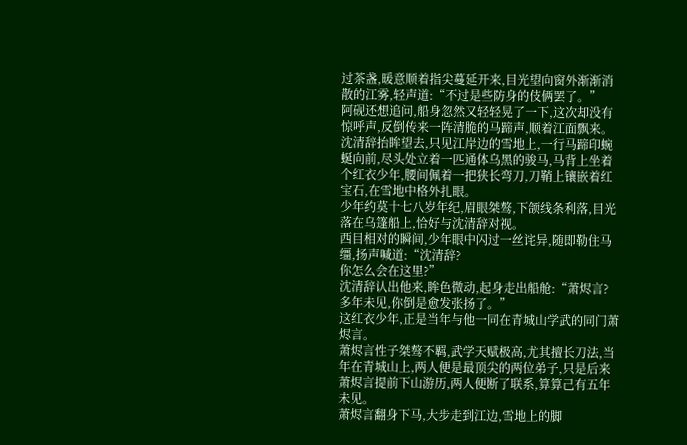过茶盏,暖意顺着指尖蔓延开来,目光望向窗外渐渐消散的江雾,轻声道:“不过是些防身的伎俩罢了。”
阿砚还想追问,船身忽然又轻轻晃了一下,这次却没有惊呼声,反倒传来一阵清脆的马蹄声,顺着江面飘来。
沈清辞抬眸望去,只见江岸边的雪地上,一行马蹄印蜿蜒向前,尽头处立着一匹通体乌黑的骏马,马背上坐着个红衣少年,腰间佩着一把狭长弯刀,刀鞘上镶嵌着红宝石,在雪地中格外扎眼。
少年约莫十七八岁年纪,眉眼桀骜,下颌线条利落,目光落在乌篷船上,恰好与沈清辞对视。
西目相对的瞬间,少年眼中闪过一丝诧异,随即勒住马缰,扬声喊道:“沈清辞?
你怎么会在这里?”
沈清辞认出他来,眸色微动,起身走出船舱:“萧烬言?
多年未见,你倒是愈发张扬了。”
这红衣少年,正是当年与他一同在青城山学武的同门萧烬言。
萧烬言性子桀骜不羁,武学天赋极高,尤其擅长刀法,当年在青城山上,两人便是最顶尖的两位弟子,只是后来萧烬言提前下山游历,两人便断了联系,算算己有五年未见。
萧烬言翻身下马,大步走到江边,雪地上的脚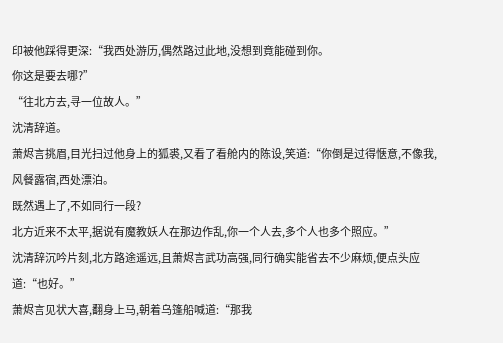印被他踩得更深:“我西处游历,偶然路过此地,没想到竟能碰到你。
你这是要去哪?”
“往北方去,寻一位故人。”
沈清辞道。
萧烬言挑眉,目光扫过他身上的狐裘,又看了看舱内的陈设,笑道:“你倒是过得惬意,不像我,风餐露宿,西处漂泊。
既然遇上了,不如同行一段?
北方近来不太平,据说有魔教妖人在那边作乱,你一个人去,多个人也多个照应。”
沈清辞沉吟片刻,北方路途遥远,且萧烬言武功高强,同行确实能省去不少麻烦,便点头应道:“也好。”
萧烬言见状大喜,翻身上马,朝着乌篷船喊道:“那我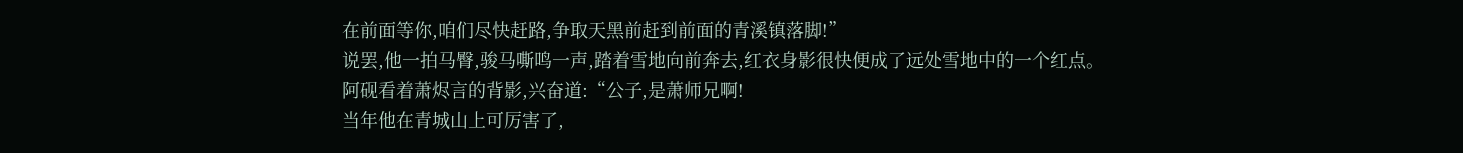在前面等你,咱们尽快赶路,争取天黑前赶到前面的青溪镇落脚!”
说罢,他一拍马臀,骏马嘶鸣一声,踏着雪地向前奔去,红衣身影很快便成了远处雪地中的一个红点。
阿砚看着萧烬言的背影,兴奋道:“公子,是萧师兄啊!
当年他在青城山上可厉害了,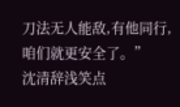刀法无人能敌,有他同行,咱们就更安全了。”
沈清辞浅笑点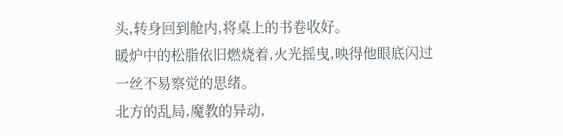头,转身回到舱内,将桌上的书卷收好。
暖炉中的松脂依旧燃烧着,火光摇曳,映得他眼底闪过一丝不易察觉的思绪。
北方的乱局,魔教的异动,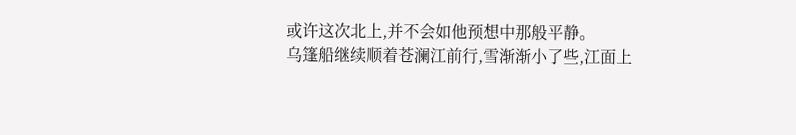或许这次北上,并不会如他预想中那般平静。
乌篷船继续顺着苍澜江前行,雪渐渐小了些,江面上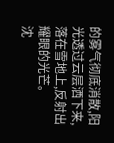的雾气彻底消散,阳光透过云层洒下来,落在雪地上,反射出耀眼的光芒。
沈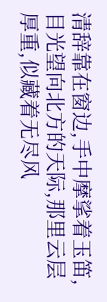清辞靠在窗边,手中摩挲着玉笛,目光望向北方的天际,那里云层厚重,似藏着无尽风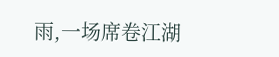雨,一场席卷江湖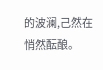的波澜,己然在悄然酝酿。